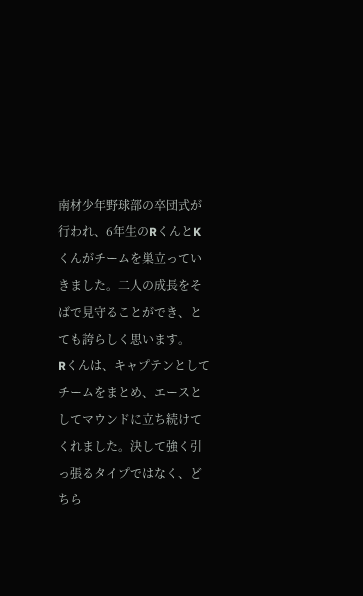南材少年野球部の卒団式が行われ、6年生のRくんとKくんがチームを巣立っていきました。二人の成長をそばで見守ることができ、とても誇らしく思います。
Rくんは、キャプテンとしてチームをまとめ、エースとしてマウンドに立ち続けてくれました。決して強く引っ張るタイプではなく、どちら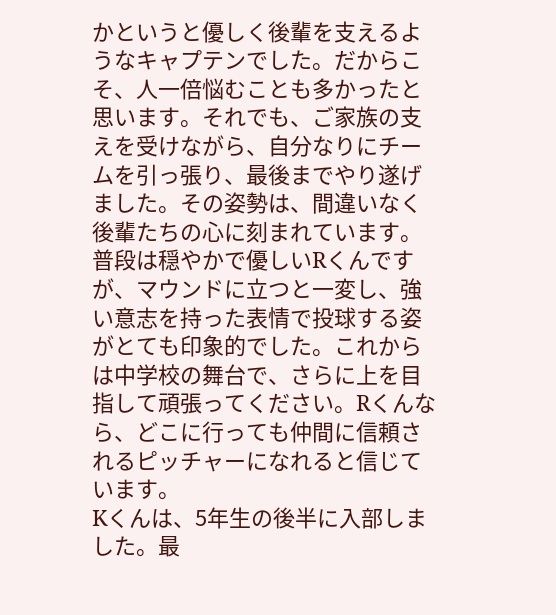かというと優しく後輩を支えるようなキャプテンでした。だからこそ、人一倍悩むことも多かったと思います。それでも、ご家族の支えを受けながら、自分なりにチームを引っ張り、最後までやり遂げました。その姿勢は、間違いなく後輩たちの心に刻まれています。
普段は穏やかで優しいRくんですが、マウンドに立つと一変し、強い意志を持った表情で投球する姿がとても印象的でした。これからは中学校の舞台で、さらに上を目指して頑張ってください。Rくんなら、どこに行っても仲間に信頼されるピッチャーになれると信じています。
Kくんは、5年生の後半に入部しました。最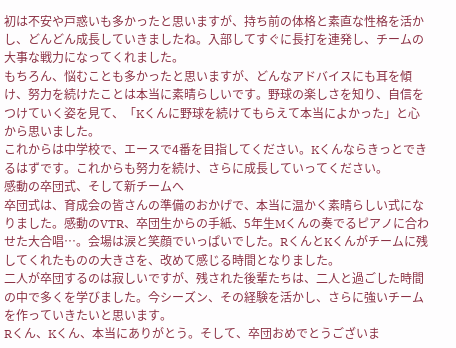初は不安や戸惑いも多かったと思いますが、持ち前の体格と素直な性格を活かし、どんどん成長していきましたね。入部してすぐに長打を連発し、チームの大事な戦力になってくれました。
もちろん、悩むことも多かったと思いますが、どんなアドバイスにも耳を傾け、努力を続けたことは本当に素晴らしいです。野球の楽しさを知り、自信をつけていく姿を見て、「Kくんに野球を続けてもらえて本当によかった」と心から思いました。
これからは中学校で、エースで4番を目指してください。Kくんならきっとできるはずです。これからも努力を続け、さらに成長していってください。
感動の卒団式、そして新チームへ
卒団式は、育成会の皆さんの準備のおかげで、本当に温かく素晴らしい式になりました。感動のVTR、卒団生からの手紙、5年生Mくんの奏でるピアノに合わせた大合唱…。会場は涙と笑顔でいっぱいでした。RくんとKくんがチームに残してくれたものの大きさを、改めて感じる時間となりました。
二人が卒団するのは寂しいですが、残された後輩たちは、二人と過ごした時間の中で多くを学びました。今シーズン、その経験を活かし、さらに強いチームを作っていきたいと思います。
Rくん、Kくん、本当にありがとう。そして、卒団おめでとうございま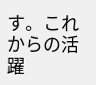す。これからの活躍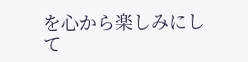を心から楽しみにして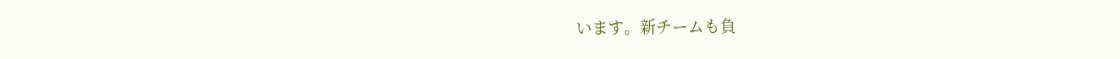います。新チームも負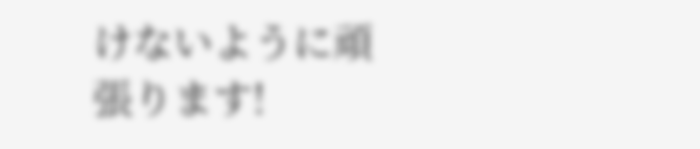けないように頑張ります!